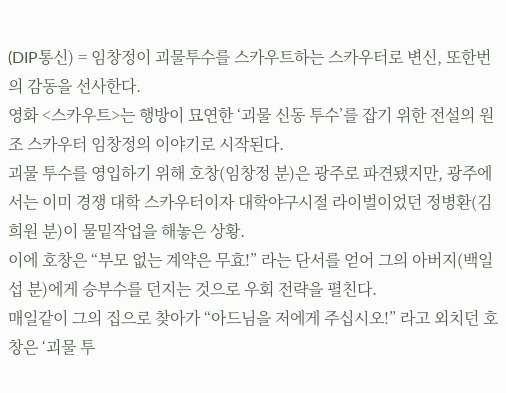(DIP통신) = 임창정이 괴물투수를 스카우트하는 스카우터로 변신, 또한번의 감동을 선사한다.
영화 <스카우트>는 행방이 묘연한 ‘괴물 신동 투수’를 잡기 위한 전설의 원조 스카우터 임창정의 이야기로 시작된다.
괴물 투수를 영입하기 위해 호창(임창정 분)은 광주로 파견됐지만, 광주에서는 이미 경쟁 대학 스카우터이자 대학야구시절 라이벌이었던 정병환(김희원 분)이 물밑작업을 해놓은 상황.
이에 호창은 “부모 없는 계약은 무효!” 라는 단서를 얻어 그의 아버지(백일섭 분)에게 승부수를 던지는 것으로 우회 전략을 펼친다.
매일같이 그의 집으로 찾아가 “아드님을 저에게 주십시오!” 라고 외치던 호창은 ‘괴물 투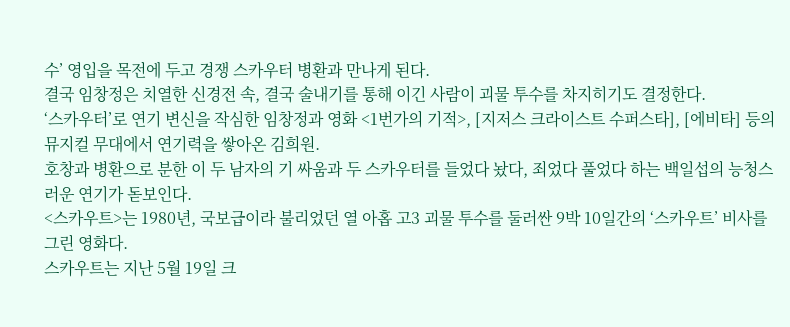수’ 영입을 목전에 두고 경쟁 스카우터 병환과 만나게 된다.
결국 임창정은 치열한 신경전 속, 결국 술내기를 통해 이긴 사람이 괴물 투수를 차지히기도 결정한다.
‘스카우터’로 연기 변신을 작심한 임창정과 영화 <1번가의 기적>, [지저스 크라이스트 수퍼스타], [에비타] 등의 뮤지컬 무대에서 연기력을 쌓아온 김희원.
호창과 병환으로 분한 이 두 남자의 기 싸움과 두 스카우터를 들었다 놨다, 죄었다 풀었다 하는 백일섭의 능청스러운 연기가 돋보인다.
<스카우트>는 1980년, 국보급이라 불리었던 열 아홉 고3 괴물 투수를 둘러싼 9박 10일간의 ‘스카우트’ 비사를 그린 영화다.
스카우트는 지난 5월 19일 크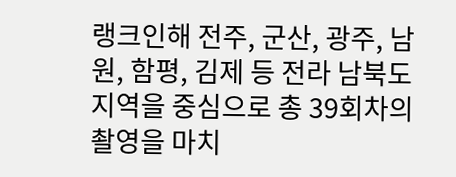랭크인해 전주, 군산, 광주, 남원, 함평, 김제 등 전라 남북도 지역을 중심으로 총 39회차의 촬영을 마치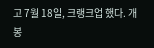고 7월 18일, 크랭크업 했다. 개봉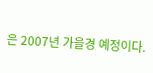은 2007년 가을경 예정이다.